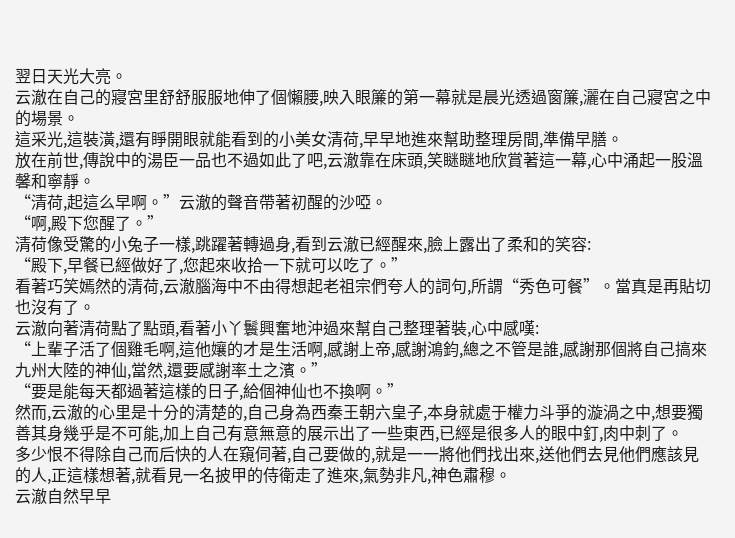翌日天光大亮。
云澈在自己的寢宮里舒舒服服地伸了個懶腰,映入眼簾的第一幕就是晨光透過窗簾,灑在自己寢宮之中的場景。
這采光,這裝潢,還有睜開眼就能看到的小美女清荷,早早地進來幫助整理房間,準備早膳。
放在前世,傳說中的湯臣一品也不過如此了吧,云澈靠在床頭,笑瞇瞇地欣賞著這一幕,心中涌起一股溫馨和寧靜。
“清荷,起這么早啊。”云澈的聲音帶著初醒的沙啞。
“啊,殿下您醒了。”
清荷像受驚的小兔子一樣,跳躍著轉過身,看到云澈已經醒來,臉上露出了柔和的笑容:
“殿下,早餐已經做好了,您起來收拾一下就可以吃了。”
看著巧笑嫣然的清荷,云澈腦海中不由得想起老祖宗們夸人的詞句,所謂“秀色可餐”。當真是再貼切也沒有了。
云澈向著清荷點了點頭,看著小丫鬟興奮地沖過來幫自己整理著裝,心中感嘆:
“上輩子活了個雞毛啊,這他孃的才是生活啊,感謝上帝,感謝鴻鈞,總之不管是誰,感謝那個將自己搞來九州大陸的神仙,當然,還要感謝率土之濱。”
“要是能每天都過著這樣的日子,給個神仙也不換啊。”
然而,云澈的心里是十分的清楚的,自己身為西秦王朝六皇子,本身就處于權力斗爭的漩渦之中,想要獨善其身幾乎是不可能,加上自己有意無意的展示出了一些東西,已經是很多人的眼中釘,肉中刺了。
多少恨不得除自己而后快的人在窺伺著,自己要做的,就是一一將他們找出來,送他們去見他們應該見的人,正這樣想著,就看見一名披甲的侍衛走了進來,氣勢非凡,神色肅穆。
云澈自然早早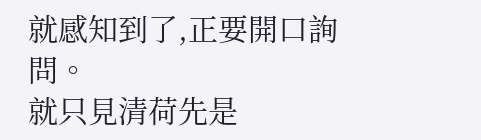就感知到了,正要開口詢問。
就只見清荷先是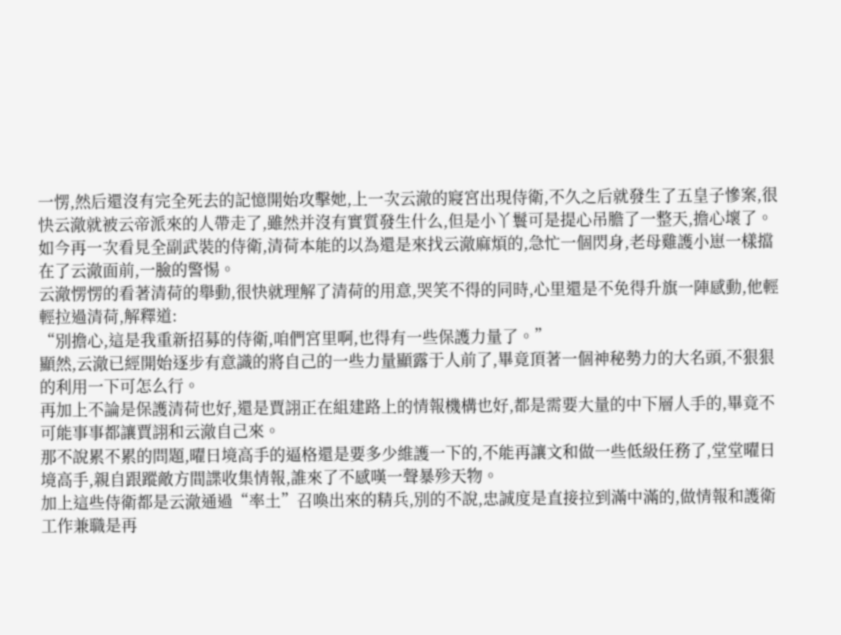一愣,然后還沒有完全死去的記憶開始攻擊她,上一次云澈的寢宮出現侍衛,不久之后就發生了五皇子慘案,很快云澈就被云帝派來的人帶走了,雖然并沒有實質發生什么,但是小丫鬟可是提心吊膽了一整天,擔心壞了。
如今再一次看見全副武裝的侍衛,清荷本能的以為還是來找云澈麻煩的,急忙一個閃身,老母雞護小崽一樣擋在了云澈面前,一臉的警惕。
云澈愣愣的看著清荷的舉動,很快就理解了清荷的用意,哭笑不得的同時,心里還是不免得升旗一陣感動,他輕輕拉過清荷,解釋道:
“別擔心,這是我重新招募的侍衛,咱們宮里啊,也得有一些保護力量了。”
顯然,云澈已經開始逐步有意識的將自己的一些力量顯露于人前了,畢竟頂著一個神秘勢力的大名頭,不狠狠的利用一下可怎么行。
再加上不論是保護清荷也好,還是賈詡正在組建路上的情報機構也好,都是需要大量的中下層人手的,畢竟不可能事事都讓賈詡和云澈自己來。
那不說累不累的問題,曜日境高手的逼格還是要多少維護一下的,不能再讓文和做一些低級任務了,堂堂曜日境高手,親自跟蹤敵方間諜收集情報,誰來了不感嘆一聲暴殄天物。
加上這些侍衛都是云澈通過“率土”召喚出來的精兵,別的不說,忠誠度是直接拉到滿中滿的,做情報和護衛工作兼職是再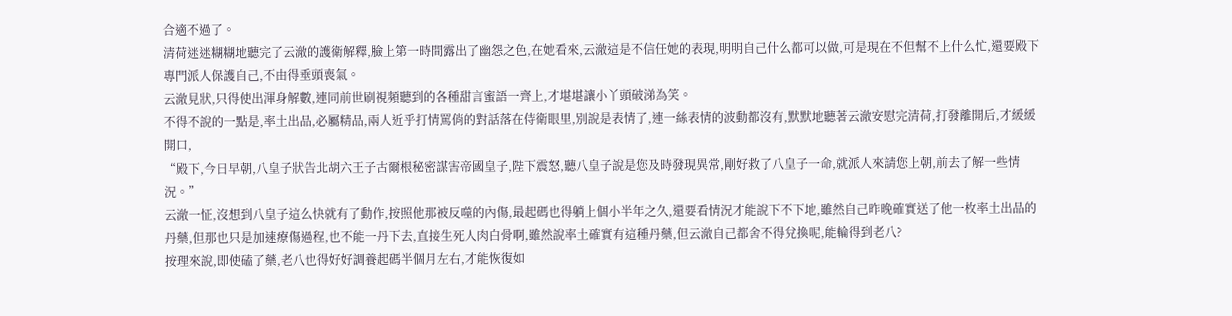合適不過了。
清荷迷迷糊糊地聽完了云澈的護衛解釋,臉上第一時間露出了幽怨之色,在她看來,云澈這是不信任她的表現,明明自己什么都可以做,可是現在不但幫不上什么忙,還要殿下專門派人保護自己,不由得垂頭喪氣。
云澈見狀,只得使出渾身解數,連同前世刷視頻聽到的各種甜言蜜語一齊上,才堪堪讓小丫頭破涕為笑。
不得不說的一點是,率土出品,必屬精品,兩人近乎打情罵俏的對話落在侍衛眼里,別說是表情了,連一絲表情的波動都沒有,默默地聽著云澈安慰完清荷,打發離開后,才緩緩開口,
“殿下,今日早朝,八皇子狀告北胡六王子古爾根秘密謀害帝國皇子,陛下震怒,聽八皇子說是您及時發現異常,剛好救了八皇子一命,就派人來請您上朝,前去了解一些情況。”
云澈一怔,沒想到八皇子這么快就有了動作,按照他那被反噬的內傷,最起碼也得躺上個小半年之久,還要看情況才能說下不下地,雖然自己昨晚確實送了他一枚率土出品的丹藥,但那也只是加速療傷過程,也不能一丹下去,直接生死人肉白骨啊,雖然說率土確實有這種丹藥,但云澈自己都舍不得兌換呢,能輪得到老八?
按理來說,即使磕了藥,老八也得好好調養起碼半個月左右,才能恢復如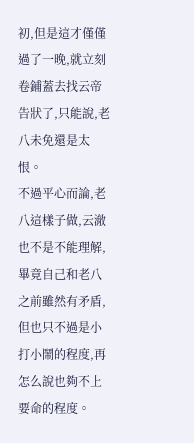初,但是這才僅僅過了一晚,就立刻卷鋪蓋去找云帝告狀了,只能說,老八未免還是太恨。
不過平心而論,老八這樣子做,云澈也不是不能理解,畢竟自己和老八之前雖然有矛盾,但也只不過是小打小鬧的程度,再怎么說也夠不上要命的程度。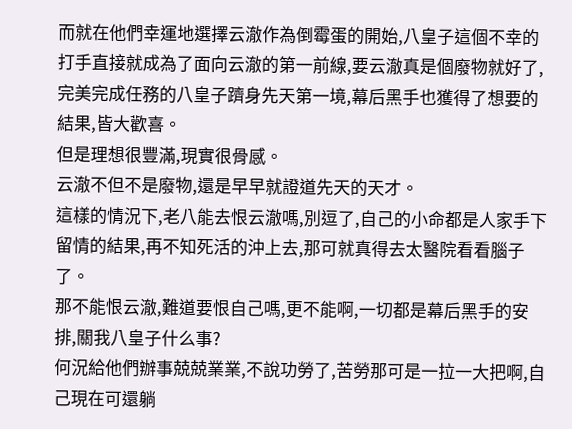而就在他們幸運地選擇云澈作為倒霉蛋的開始,八皇子這個不幸的打手直接就成為了面向云澈的第一前線,要云澈真是個廢物就好了,完美完成任務的八皇子躋身先天第一境,幕后黑手也獲得了想要的結果,皆大歡喜。
但是理想很豐滿,現實很骨感。
云澈不但不是廢物,還是早早就證道先天的天才。
這樣的情況下,老八能去恨云澈嗎,別逗了,自己的小命都是人家手下留情的結果,再不知死活的沖上去,那可就真得去太醫院看看腦子了。
那不能恨云澈,難道要恨自己嗎,更不能啊,一切都是幕后黑手的安排,關我八皇子什么事?
何況給他們辦事兢兢業業,不說功勞了,苦勞那可是一拉一大把啊,自己現在可還躺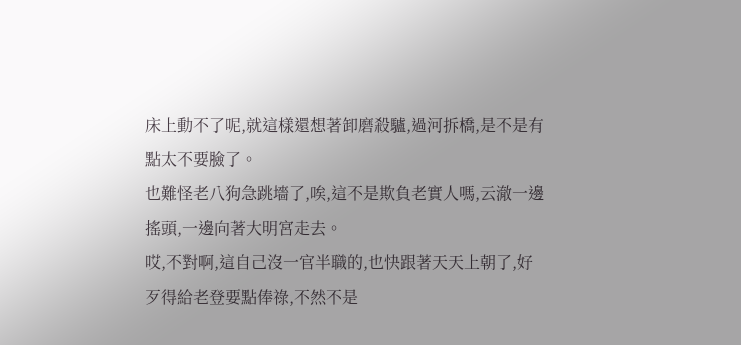床上動不了呢,就這樣還想著卸磨殺驢,過河拆橋,是不是有點太不要臉了。
也難怪老八狗急跳墻了,唉,這不是欺負老實人嗎,云澈一邊搖頭,一邊向著大明宮走去。
哎,不對啊,這自己沒一官半職的,也快跟著天天上朝了,好歹得給老登要點俸祿,不然不是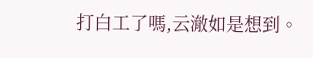打白工了嗎,云澈如是想到。